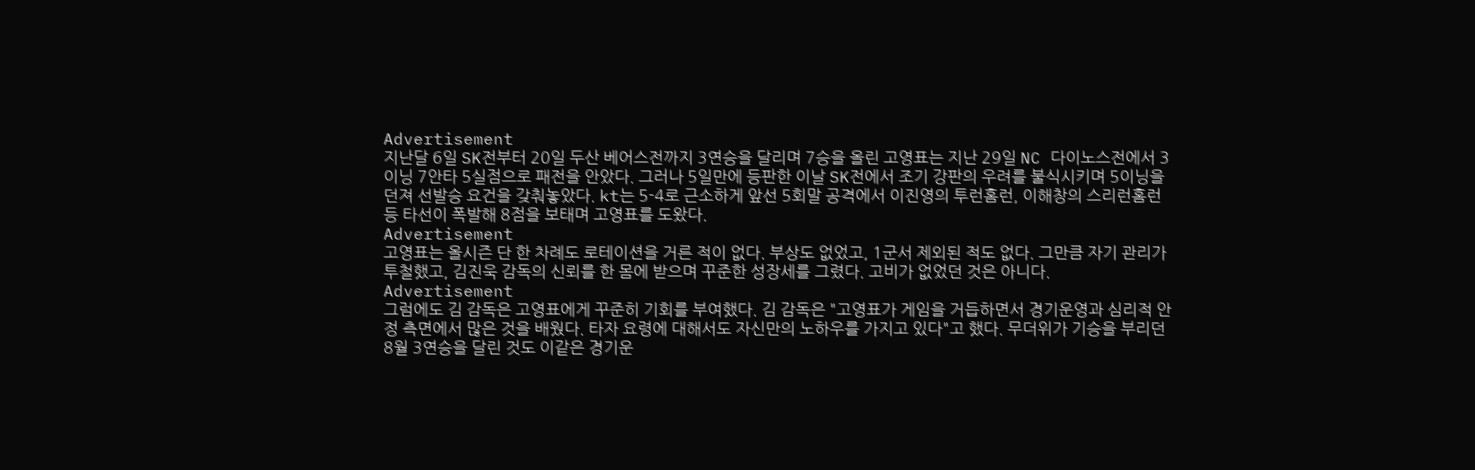Advertisement
지난달 6일 SK전부터 20일 두산 베어스전까지 3연승을 달리며 7승을 올린 고영표는 지난 29일 NC 다이노스전에서 3이닝 7안타 5실점으로 패전을 안았다. 그러나 5일만에 등판한 이날 SK전에서 조기 강판의 우려를 불식시키며 5이닝을 던져 선발승 요건을 갖춰놓았다. kt는 5-4로 근소하게 앞선 5회말 공격에서 이진영의 투런홈런, 이해창의 스리런홈런 등 타선이 폭발해 8점을 보태며 고영표를 도왔다.
Advertisement
고영표는 올시즌 단 한 차례도 로테이션을 거른 적이 없다. 부상도 없었고, 1군서 제외된 적도 없다. 그만큼 자기 관리가 투철했고, 김진욱 감독의 신뢰를 한 몸에 받으며 꾸준한 성장세를 그렸다. 고비가 없었던 것은 아니다.
Advertisement
그럼에도 김 감독은 고영표에게 꾸준히 기회를 부여했다. 김 감독은 "고영표가 게임을 거듭하면서 경기운영과 심리적 안정 측면에서 많은 것을 배웠다. 타자 요령에 대해서도 자신만의 노하우를 가지고 있다"고 했다. 무더위가 기승을 부리던 8월 3연승을 달린 것도 이같은 경기운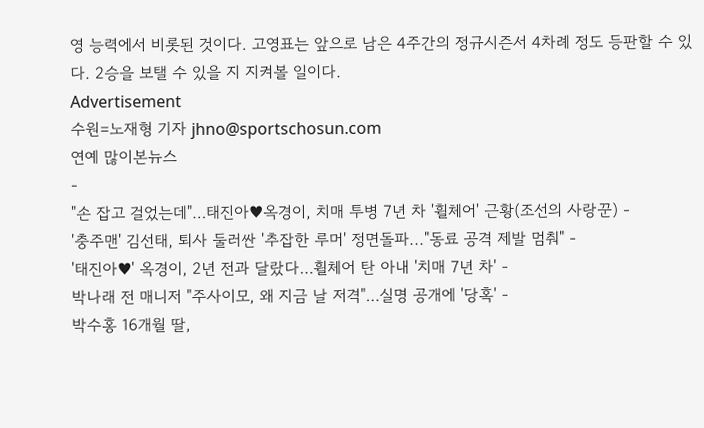영 능력에서 비롯된 것이다. 고영표는 앞으로 남은 4주간의 정규시즌서 4차례 정도 등판할 수 있다. 2승을 보탤 수 있을 지 지켜볼 일이다.
Advertisement
수원=노재형 기자 jhno@sportschosun.com
연예 많이본뉴스
-
"손 잡고 걸었는데"…태진아♥옥경이, 치매 투병 7년 차 '휠체어' 근황(조선의 사랑꾼) -
'충주맨' 김선태, 퇴사 둘러싼 '추잡한 루머' 정면돌파..."동료 공격 제발 멈춰" -
'태진아♥' 옥경이, 2년 전과 달랐다…휠체어 탄 아내 '치매 7년 차' -
박나래 전 매니저 "주사이모, 왜 지금 날 저격"…실명 공개에 '당혹' -
박수홍 16개월 딸,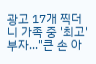광고 17개 찍더니 가족 중 '최고' 부자..."큰 손 아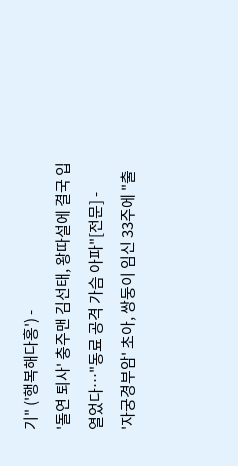기" ('행복해다홍') -
'돌연 퇴사' 충주맨 김선태, 왕따설에 결국 입 열었다…"동료 공격 가슴 아파"[전문] -
'자궁경부암' 초아, 쌍둥이 임신 33주에 "출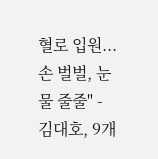혈로 입원...손 벌벌, 눈물 줄줄" -
김대호, 9개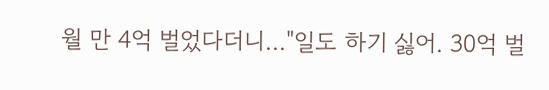월 만 4억 벌었다더니..."일도 하기 싫어. 30억 벌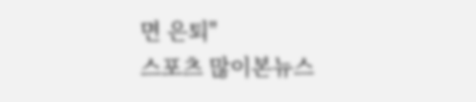면 은퇴"
스포츠 많이본뉴스